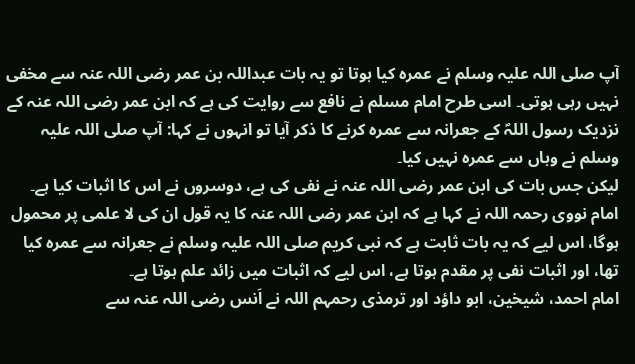آپ صلی اللہ علیہ وسلم نے عمرہ کیا ہوتا تو یہ بات عبداللہ بن عمر رضی اللہ عنہ سے مخفی نہیں رہی ہوتی۔ اسی طرح امام مسلم نے نافع سے روایت کی ہے کہ ابن عمر رضی اللہ عنہ کے نزدیک رسول اللہؐ کے جعرانہ سے عمرہ کرنے کا ذکر آیا تو انہوں نے کہا: آپ صلی اللہ علیہ وسلم نے وہاں سے عمرہ نہیں کیا۔
لیکن جس بات کی ابن عمر رضی اللہ عنہ نے نفی کی ہے، دوسروں نے اس کا اثبات کیا ہے۔ امام نووی رحمہ اللہ نے کہا ہے کہ ابن عمر رضی اللہ عنہ کا یہ قول ان کی لا علمی پر محمول ہوگا، اس لیے کہ یہ بات ثابت ہے کہ نبی کریم صلی اللہ علیہ وسلم نے جعرانہ سے عمرہ کیا تھا، اور اثبات نفی پر مقدم ہوتا ہے، اس لیے کہ اثبات میں زائد علم ہوتا ہے۔
امام احمد، شیخین، ابو داؤد اور ترمذی رحمہم اللہ نے اَنس رضی اللہ عنہ سے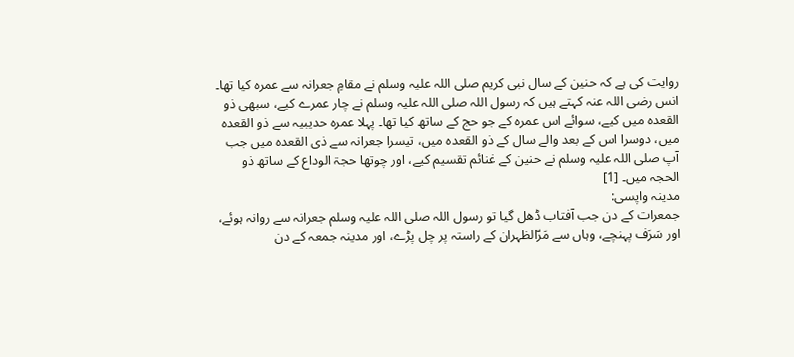روایت کی ہے کہ حنین کے سال نبی کریم صلی اللہ علیہ وسلم نے مقامِ جعرانہ سے عمرہ کیا تھا۔ انس رضی اللہ عنہ کہتے ہیں کہ رسول اللہ صلی اللہ علیہ وسلم نے چار عمرے کیے، سبھی ذو القعدہ میں کیے، سوائے اس عمرہ کے جو حج کے ساتھ کیا تھا۔ پہلا عمرہ حدیبیہ سے ذو القعدہ میں، دوسرا اس کے بعد والے سال کے ذو القعدہ میں، تیسرا جعرانہ سے ذی القعدہ میں جب آپ صلی اللہ علیہ وسلم نے حنین کے غنائم تقسیم کیے، اور چوتھا حجۃ الوداع کے ساتھ ذو الحجہ میں۔ [1]
مدینہ واپسی:
جمعرات کے دن جب آفتاب ڈھل گیا تو رسول اللہ صلی اللہ علیہ وسلم جعرانہ سے روانہ ہوئے، اور سَرَف پہنچے، وہاں سے مَرّالظہران کے راستہ پر چل پڑے، اور مدینہ جمعہ کے دن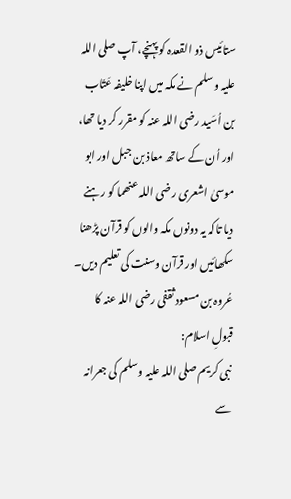ستائیس ذو القعدہ کو پہنچے، آپ صلی اللہ علیہ وسلم نے مکہ میں اپنا خلیفہ عَتّاب بن اُسَید رضی اللہ عنہ کو مقرر کر دیا تھا، اور اُن کے ساتھ معاذ بن جبل اور ابو موسیٰ اشعری رضی اللہ عنھما کو رہنے دیا تاکہ یہ دونوں مکہ والوں کو قرآن پڑھنا سکھائیں اور قرآن وسنت کی تعلیم دیں۔
عُروہ بن مسعود ثقفی رضی اللہ عنہ کا قبولِ اسلام:
نبی کریم صلی اللہ علیہ وسلم کی جعرانہ سے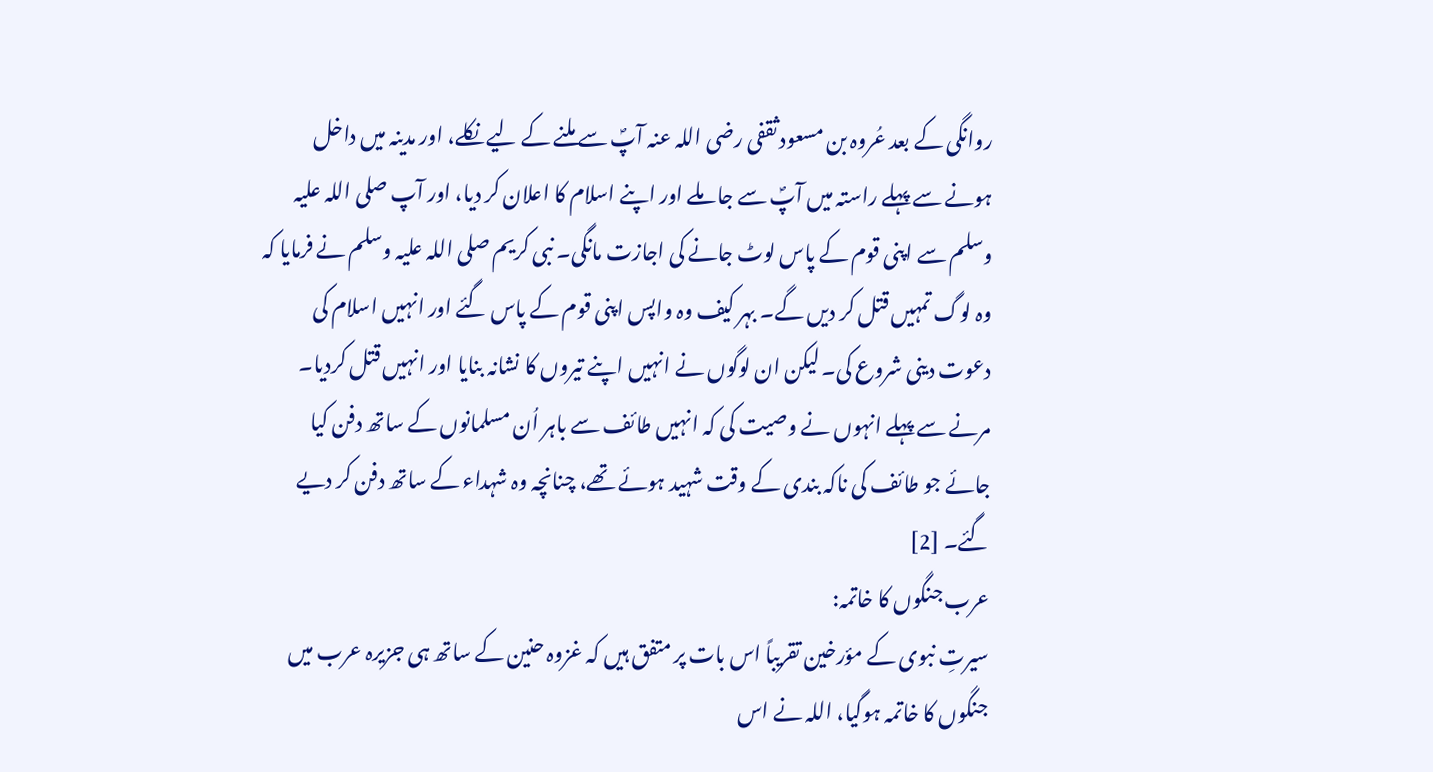روانگی کے بعد عُروہ بن مسعود ثقفی رضی اللہ عنہ آپؐ سے ملنے کے لیے نکلے، اور مدینہ میں داخل ہونے سے پہلے راستہ میں آپؐ سے جا ملے اور اپنے اسلام کا اعلان کر دیا، اور آپ صلی اللہ علیہ وسلم سے اپنی قوم کے پاس لوٹ جانے کی اجازت مانگی۔ نبی کریم صلی اللہ علیہ وسلم نے فرمایا کہ وہ لوگ تمہیں قتل کر دیں گے۔ بہر کیف وہ واپس اپنی قوم کے پاس گئے اور انہیں اسلام کی دعوت دینی شروع کی۔ لیکن ان لوگوں نے انہیں اپنے تیروں کا نشانہ بنایا اور انہیں قتل کردیا۔ مرنے سے پہلے انہوں نے وصیت کی کہ انہیں طائف سے باہر اُن مسلمانوں کے ساتھ دفن کیا جائے جو طائف کی ناکہ بندی کے وقت شہید ہوئے تھے، چنانچہ وہ شہداء کے ساتھ دفن کر دیے گئے۔ [2]
عرب جنگوں کا خاتمہ:
سیرتِ نبوی کے مؤرخین تقریباً اس بات پر متفق ہیں کہ غزوہ حنین کے ساتھ ہی جزیرہ عرب میں جنگوں کا خاتمہ ہوگیا، اللہ نے اس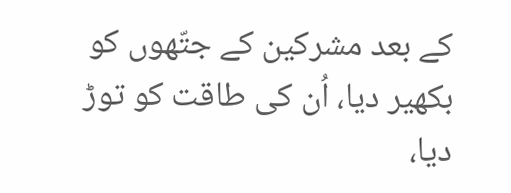کے بعد مشرکین کے جتّھوں کو بکھیر دیا، اُن کی طاقت کو توڑ دیا،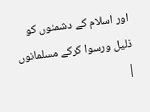اور اسلام کے دشمنوں کو ذلیل ورسوا کرکے مسلمانوں
|